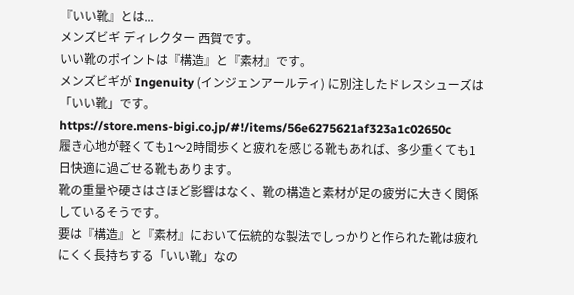『いい靴』とは...
メンズビギ ディレクター 西賀です。
いい靴のポイントは『構造』と『素材』です。
メンズビギが Ingenuity (インジェンアールティ) に別注したドレスシューズは「いい靴」です。
https://store.mens-bigi.co.jp/#!/items/56e6275621af323a1c02650c
履き心地が軽くても1〜2時間歩くと疲れを感じる靴もあれば、多少重くても1日快適に過ごせる靴もあります。
靴の重量や硬さはさほど影響はなく、靴の構造と素材が足の疲労に大きく関係しているそうです。
要は『構造』と『素材』において伝統的な製法でしっかりと作られた靴は疲れにくく長持ちする「いい靴」なの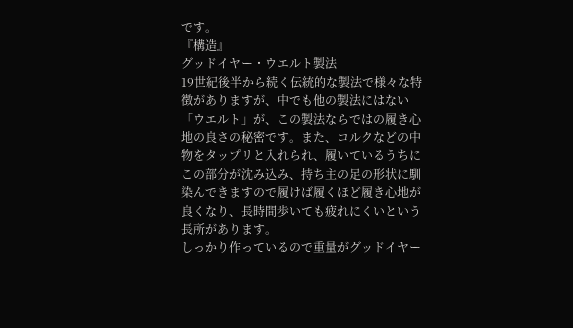です。
『構造』
グッドイヤー・ウエルト製法
19世紀後半から続く伝統的な製法で様々な特徴がありますが、中でも他の製法にはない「ウエルト」が、この製法ならではの履き心地の良さの秘密です。また、コルクなどの中物をタップリと入れられ、履いているうちにこの部分が沈み込み、持ち主の足の形状に馴染んできますので履けば履くほど履き心地が良くなり、長時間歩いても疲れにくいという長所があります。
しっかり作っているので重量がグッドイヤー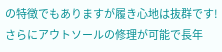の特徴でもありますが履き心地は抜群です!
さらにアウトソールの修理が可能で長年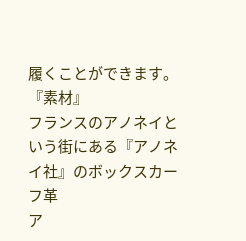履くことができます。
『素材』
フランスのアノネイという街にある『アノネイ社』のボックスカーフ革
ア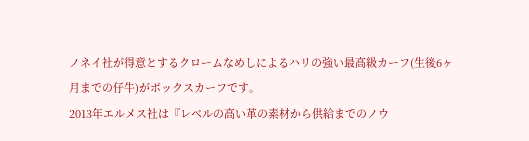ノネイ社が得意とするクロームなめしによるハリの強い最高級カーフ(生後6ヶ月までの仔牛)がボックスカーフです。
2013年エルメス社は『レベルの高い革の素材から供給までのノウ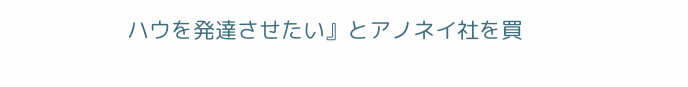ハウを発達させたい』とアノネイ社を買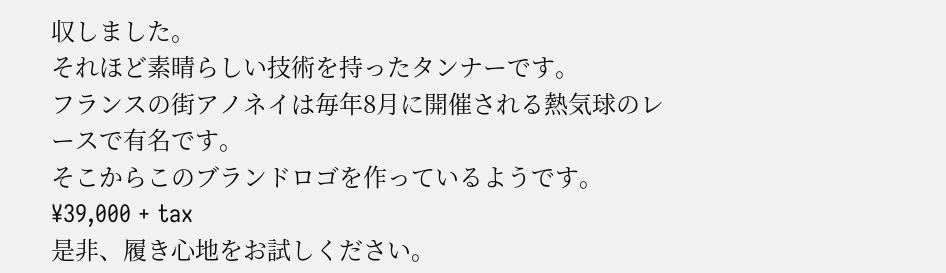収しました。
それほど素晴らしい技術を持ったタンナーです。
フランスの街アノネイは毎年8月に開催される熱気球のレースで有名です。
そこからこのブランドロゴを作っているようです。
¥39,000 + tax
是非、履き心地をお試しください。